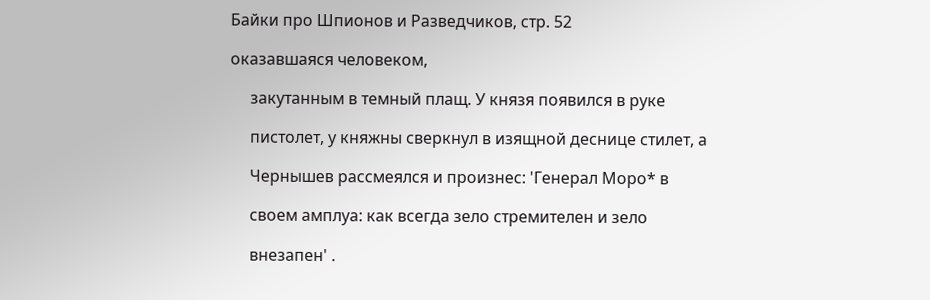Байки про Шпионов и Разведчиков, стр. 52

оказавшаяся человеком,

     закутанным в темный плащ. У князя появился в руке

     пистолет, у княжны сверкнул в изящной деснице стилет, а

     Чернышев рассмеялся и произнес: 'Генерал Моро* в

     своем амплуа: как всегда зело стремителен и зело

     внезапен' .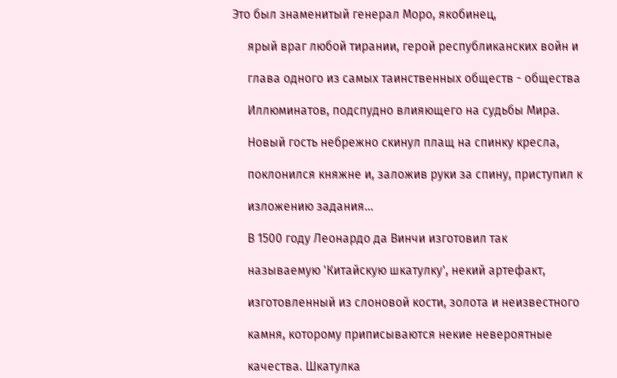Это был знаменитый генерал Моро, якобинец,

     ярый враг любой тирании, герой республиканских войн и

     глава одного из самых таинственных обществ - общества

     Иллюминатов, подспудно влияющего на судьбы Мира.

     Новый гость небрежно скинул плащ на спинку кресла,

     поклонился княжне и, заложив руки за спину, приступил к

     изложению задания...

     В 1500 году Леонардо да Винчи изготовил так

     называемую 'Китайскую шкатулку', некий артефакт,

     изготовленный из слоновой кости, золота и неизвестного

     камня, которому приписываются некие невероятные

     качества. Шкатулка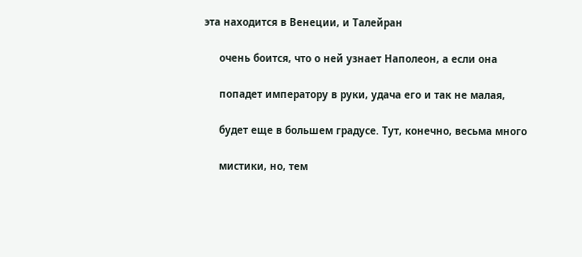эта находится в Венеции, и Талейран

     очень боится, что о ней узнает Наполеон, а если она

     попадет императору в руки, удача его и так не малая,

     будет еще в большем градусе. Тут, конечно, весьма много

     мистики, но, тем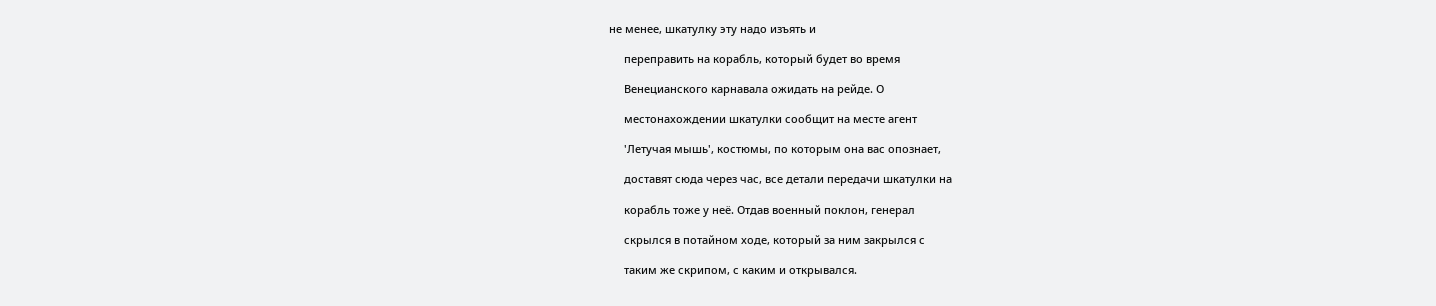не менее, шкатулку эту надо изъять и

     переправить на корабль, который будет во время

     Венецианского карнавала ожидать на рейде. О

     местонахождении шкатулки сообщит на месте агент

     'Летучая мышь', костюмы, по которым она вас опознает,

     доставят сюда через час, все детали передачи шкатулки на

     корабль тоже у неё. Отдав военный поклон, генерал

     скрылся в потайном ходе, который за ним закрылся с

     таким же скрипом, с каким и открывался.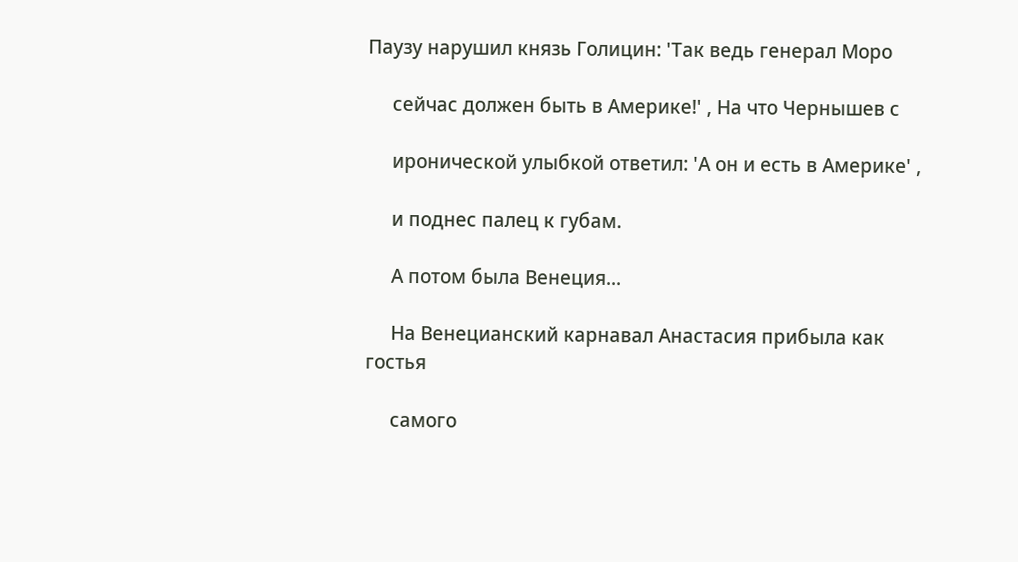Паузу нарушил князь Голицин: 'Так ведь генерал Моро

     сейчас должен быть в Америке!' , На что Чернышев с

     иронической улыбкой ответил: 'А он и есть в Америке' ,

     и поднес палец к губам.

     А потом была Венеция...

     На Венецианский карнавал Анастасия прибыла как гостья

     самого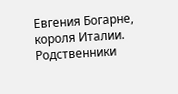Евгения Богарне, короля Италии. Родственники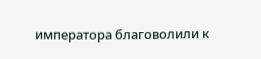императора благоволили к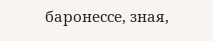баронессе, зная,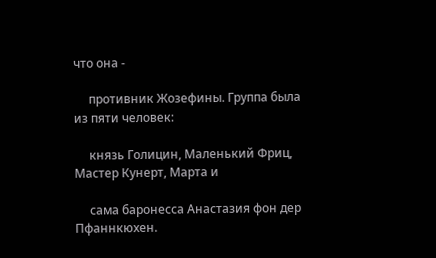что она -

     противник Жозефины. Группа была из пяти человек:

     князь Голицин, Маленький Фриц, Мастер Кунерт, Марта и

     сама баронесса Анастазия фон дер Пфаннкюхен.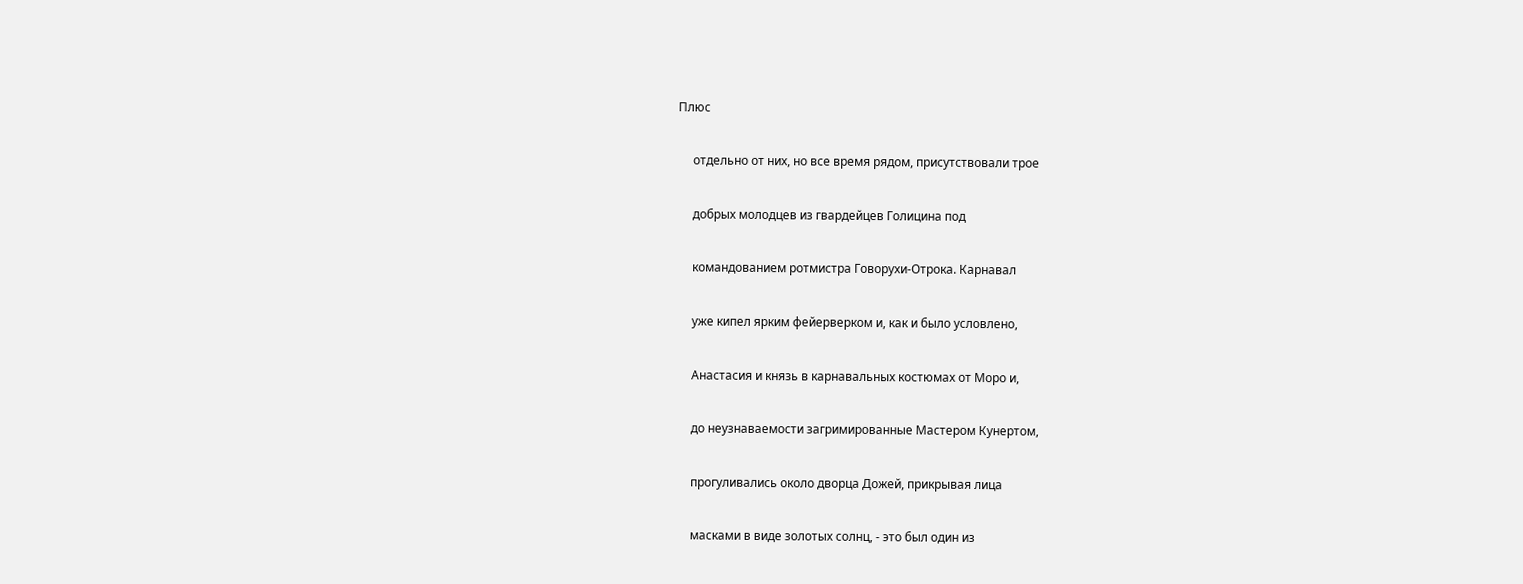Плюс

     отдельно от них, но все время рядом, присутствовали трое

     добрых молодцев из гвардейцев Голицина под

     командованием ротмистра Говорухи-Отрока. Карнавал

     уже кипел ярким фейерверком и, как и было условлено,

     Анастасия и князь в карнавальных костюмах от Моро и,

     до неузнаваемости загримированные Мастером Кунертом,

     прогуливались около дворца Дожей, прикрывая лица

     масками в виде золотых солнц, - это был один из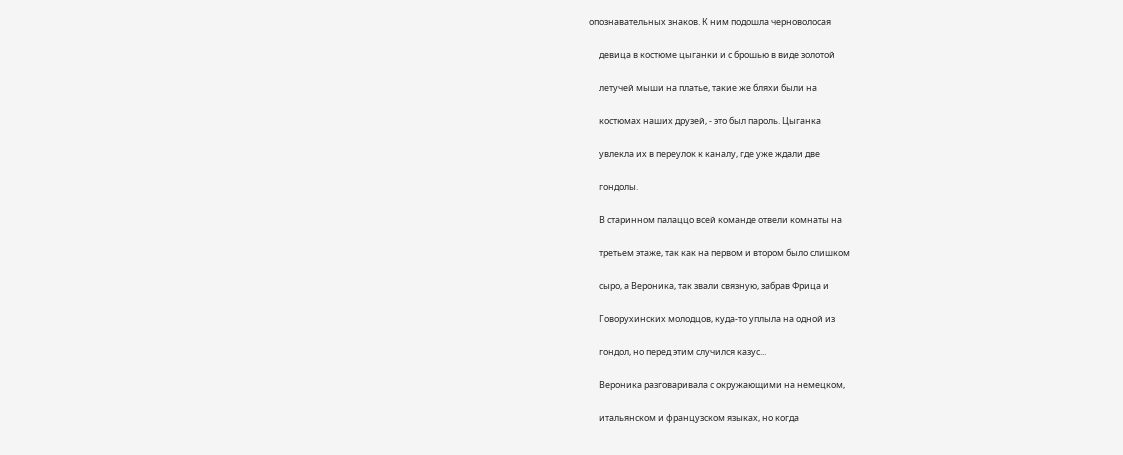опознавательных знаков. К ним подошла черноволосая

     девица в костюме цыганки и с брошью в виде золотой

     летучей мыши на платье, такие же бляхи были на

     костюмах наших друзей, - это был пароль. Цыганка

     увлекла их в переулок к каналу, где уже ждали две

     гондолы.

     В старинном палаццо всей команде отвели комнаты на

     третьем этаже, так как на первом и втором было слишком

     сыро, а Вероника, так звали связную, забрав Фрица и

     Говорухинских молодцов, куда-то уплыла на одной из

     гондол, но перед этим случился казус...

     Вероника разговаривала с окружающими на немецком,

     итальянском и французском языках, но когда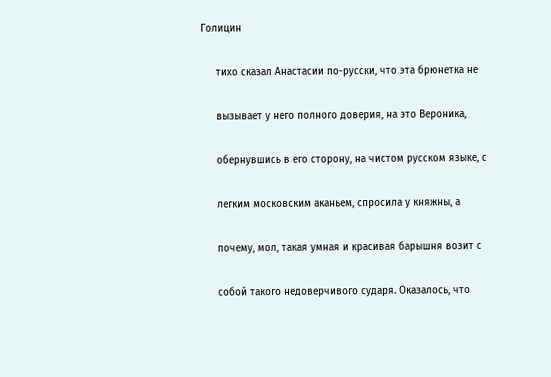Голицин

     тихо сказал Анастасии по-русски, что эта брюнетка не

     вызывает у него полного доверия, на это Вероника,

     обернувшись в его сторону, на чистом русском языке, с

     легким московским аканьем, спросила у княжны, а

     почему, мол, такая умная и красивая барышня возит с

     собой такого недоверчивого сударя. Оказалось, что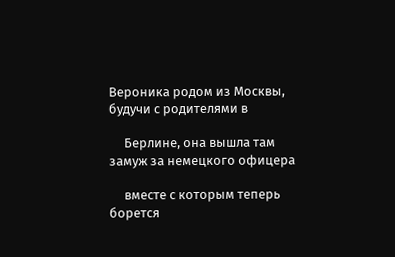Вероника родом из Москвы, будучи с родителями в

     Берлине, она вышла там замуж за немецкого офицера

     вместе с которым теперь борется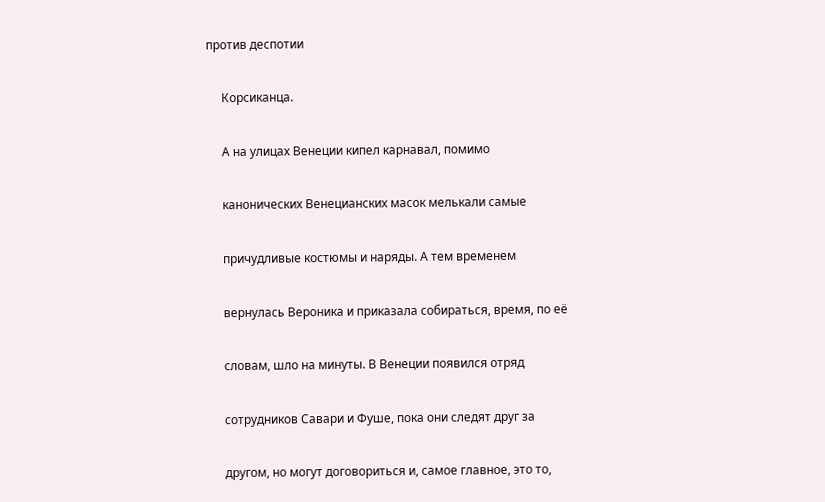против деспотии

     Корсиканца.

     А на улицах Венеции кипел карнавал, помимо

     канонических Венецианских масок мелькали самые

     причудливые костюмы и наряды. А тем временем

     вернулась Вероника и приказала собираться, время, по её

     словам, шло на минуты. В Венеции появился отряд

     сотрудников Савари и Фуше, пока они следят друг за

     другом, но могут договориться и, самое главное, это то,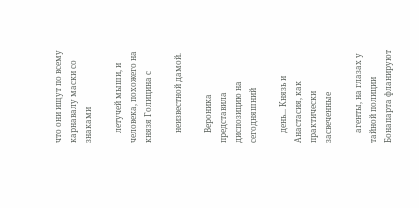что они ищут по всему карнавалу маски со знаками

     летучей мыши, и человека, похожего на князя Голицина с

     неизвестной дамой.

     Вероника представила диспозицию на сегодняшний

     день... Князь и Анастасия, как практически засвеченные

     агенты, на глазах у тайной полиции Бонапарта фланируют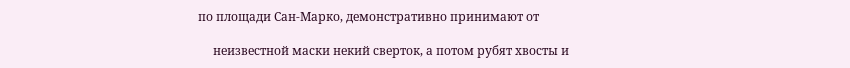по площади Сан-Марко, демонстративно принимают от

     неизвестной маски некий сверток, а потом рубят хвосты и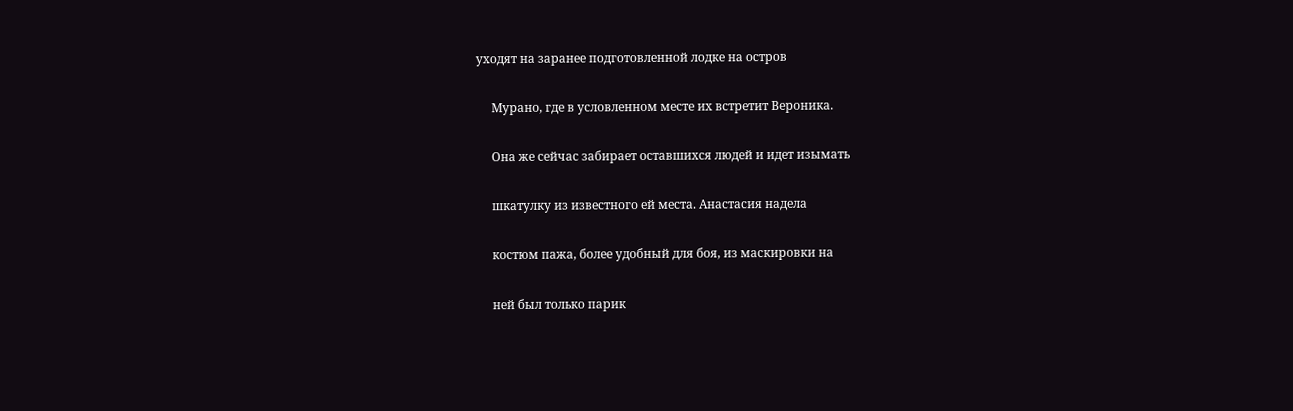уходят на заранее подготовленной лодке на остров

     Мурано, где в условленном месте их встретит Вероника.

     Она же сейчас забирает оставшихся людей и идет изымать

     шкатулку из известного ей места. Анастасия надела

     костюм пажа, более удобный для боя, из маскировки на

     ней был только парик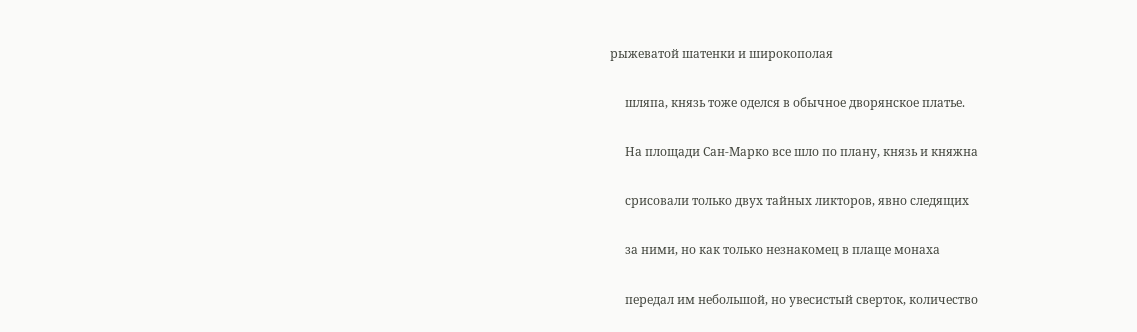рыжеватой шатенки и широкополая

     шляпа, князь тоже оделся в обычное дворянское платье.

     На площади Сан-Марко все шло по плану, князь и княжна

     срисовали только двух тайных ликторов, явно следящих

     за ними, но как только незнакомец в плаще монаха

     передал им небольшой, но увесистый сверток, количество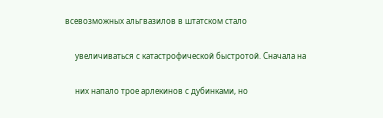всевозможных альгвазилов в штатском стало

     увеличиваться с катастрофической быстротой. Сначала на

     них напало трое арлекинов с дубинками, но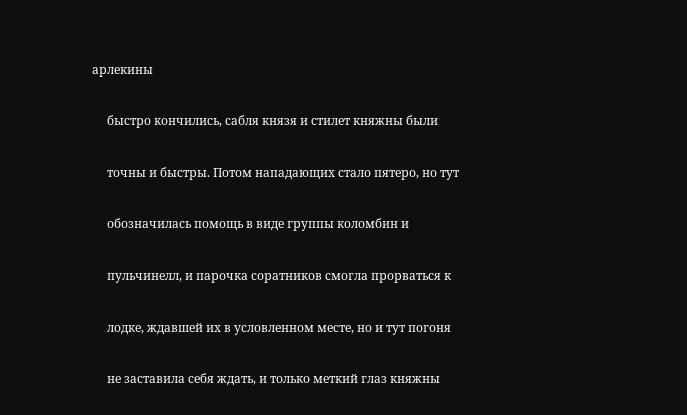арлекины

     быстро кончились, сабля князя и стилет княжны были

     точны и быстры. Потом нападающих стало пятеро, но тут

     обозначилась помощь в виде группы коломбин и

     пульчинелл, и парочка соратников смогла прорваться к

     лодке, ждавшей их в условленном месте, но и тут погоня

     не заставила себя ждать, и только меткий глаз княжны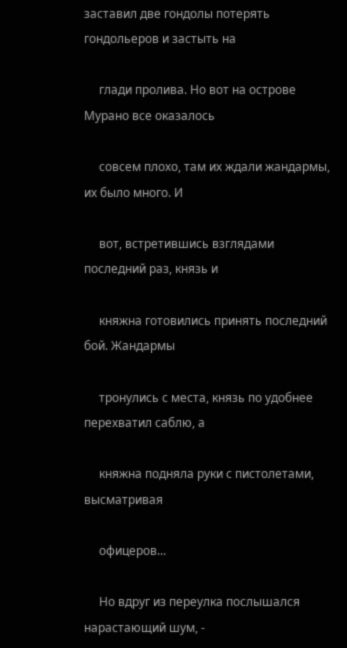заставил две гондолы потерять гондольеров и застыть на

     глади пролива. Но вот на острове Мурано все оказалось

     совсем плохо, там их ждали жандармы, их было много. И

     вот, встретившись взглядами последний раз, князь и

     княжна готовились принять последний бой. Жандармы

     тронулись с места, князь по удобнее перехватил саблю, а

     княжна подняла руки с пистолетами, высматривая

     офицеров...

     Но вдруг из переулка послышался нарастающий шум, -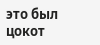это был цокот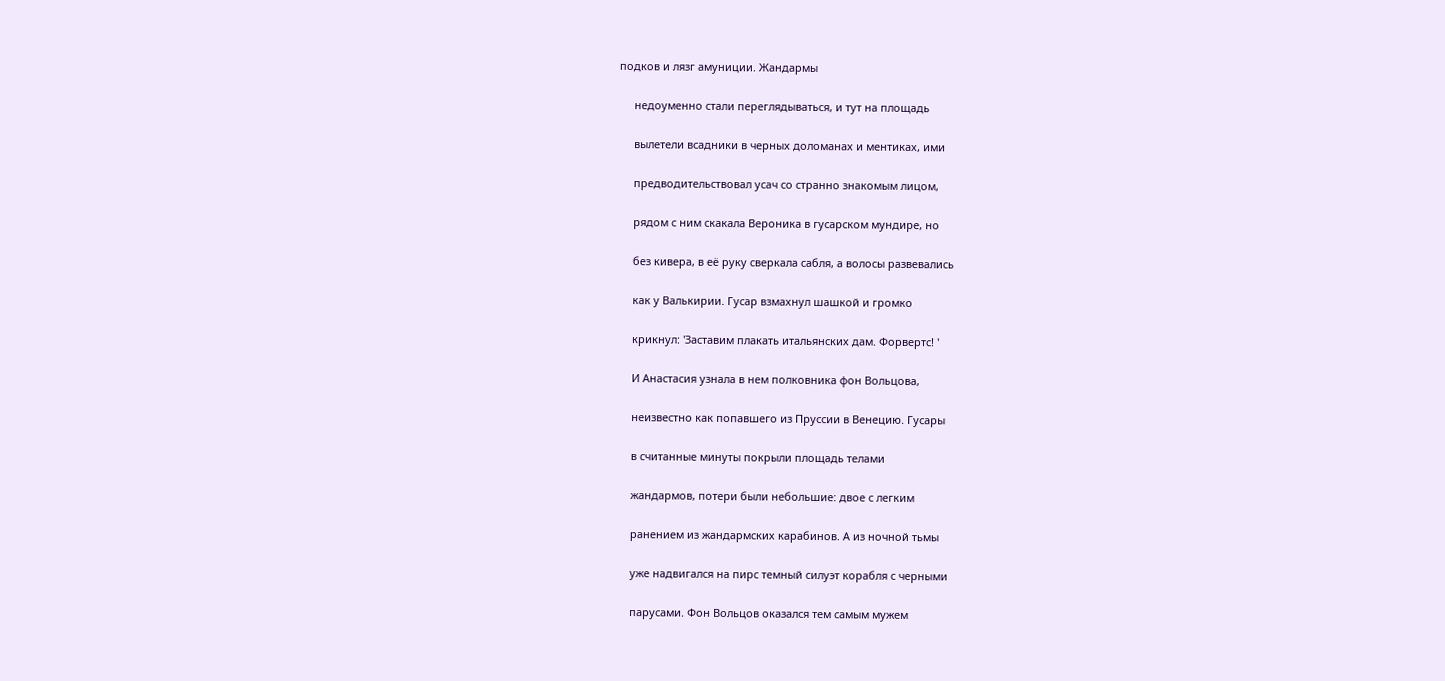подков и лязг амуниции. Жандармы

     недоуменно стали переглядываться, и тут на площадь

     вылетели всадники в черных доломанах и ментиках, ими

     предводительствовал усач со странно знакомым лицом,

     рядом с ним скакала Вероника в гусарском мундире, но

     без кивера, в её руку сверкала сабля, а волосы развевались

     как у Валькирии. Гусар взмахнул шашкой и громко

     крикнул: 'Заставим плакать итальянских дам. Форвертс! '

     И Анастасия узнала в нем полковника фон Вольцова,

     неизвестно как попавшего из Пруссии в Венецию. Гусары

     в считанные минуты покрыли площадь телами

     жандармов, потери были небольшие: двое с легким

     ранением из жандармских карабинов. А из ночной тьмы

     уже надвигался на пирс темный силуэт корабля с черными

     парусами. Фон Вольцов оказался тем самым мужем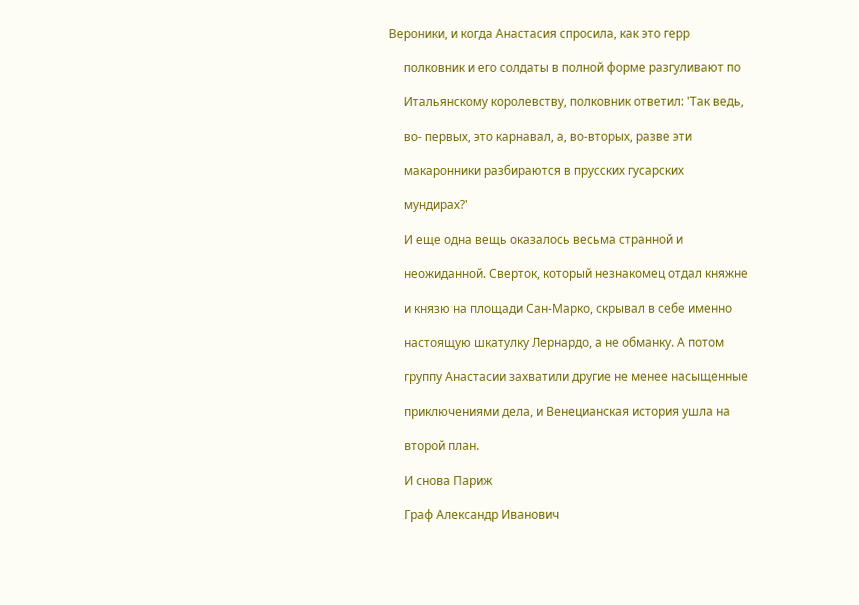Вероники, и когда Анастасия спросила, как это герр

     полковник и его солдаты в полной форме разгуливают по

     Итальянскому королевству, полковник ответил: 'Так ведь,

     во- первых, это карнавал, а, во-вторых, разве эти

     макаронники разбираются в прусских гусарских

     мундирах?'

     И еще одна вещь оказалось весьма странной и

     неожиданной. Сверток, который незнакомец отдал княжне

     и князю на площади Сан-Марко, скрывал в себе именно

     настоящую шкатулку Лернардо, а не обманку. А потом

     группу Анастасии захватили другие не менее насыщенные

     приключениями дела, и Венецианская история ушла на

     второй план.

     И снова Париж

     Граф Александр Иванович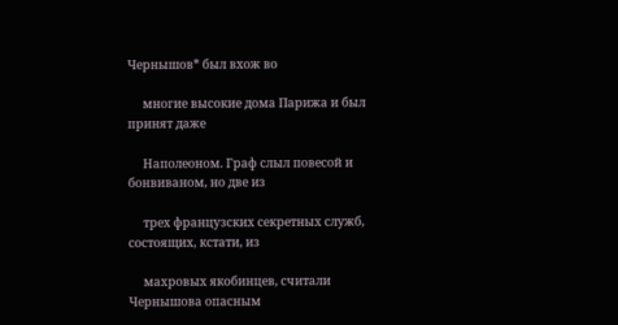Чернышов* был вхож во

     многие высокие дома Парижа и был принят даже

     Наполеоном. Граф слыл повесой и бонвиваном, но две из

     трех французских секретных служб, состоящих, кстати, из

     махровых якобинцев, считали Чернышова опасным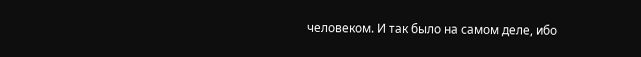человеком. И так было на самом деле, ибо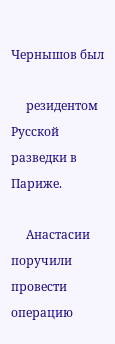Чернышов был

     резидентом Русской разведки в Париже.

     Анастасии поручили провести операцию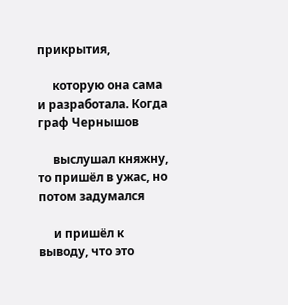прикрытия,

     которую она сама и разработала. Когда граф Чернышов

     выслушал княжну, то пришёл в ужас, но потом задумался

     и пришёл к выводу, что это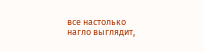все настолько нагло выглядит,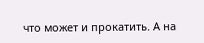что может и прокатить. А на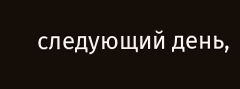следующий день,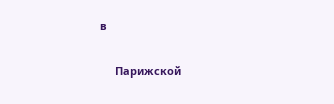в

     Парижской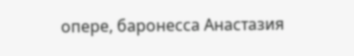опере, баронесса Анастазия